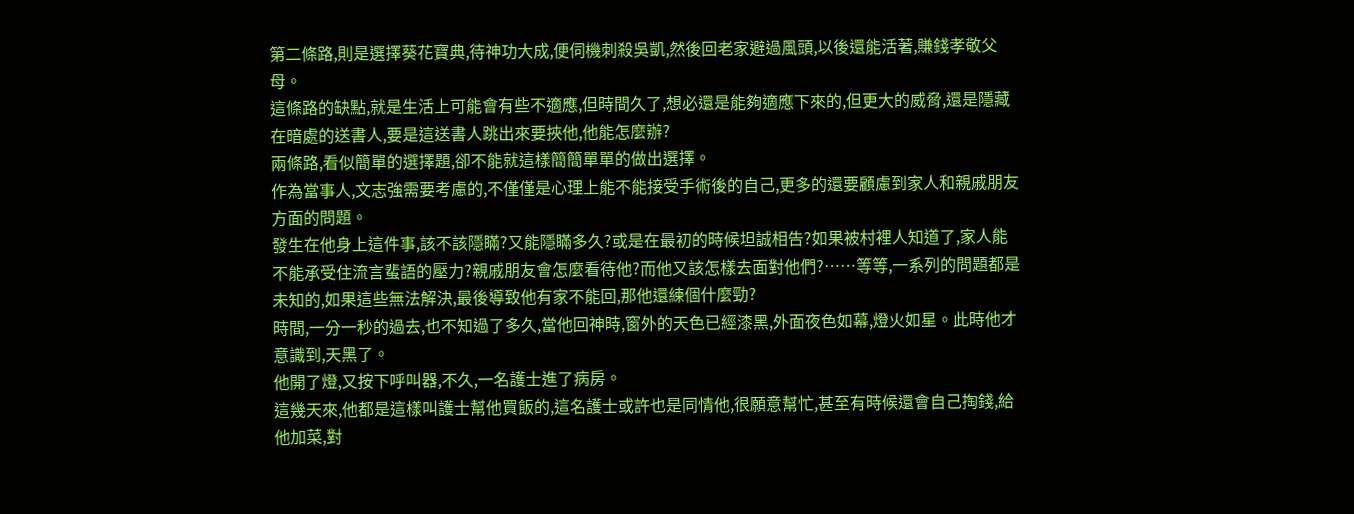第二條路,則是選擇葵花寶典,待神功大成,便伺機刺殺吳凱,然後回老家避過風頭,以後還能活著,賺錢孝敬父母。
這條路的缺點,就是生活上可能會有些不適應,但時間久了,想必還是能夠適應下來的,但更大的威脅,還是隱藏在暗處的送書人,要是這送書人跳出來要挾他,他能怎麼辦?
兩條路,看似簡單的選擇題,卻不能就這樣簡簡單單的做出選擇。
作為當事人,文志強需要考慮的,不僅僅是心理上能不能接受手術後的自己,更多的還要顧慮到家人和親戚朋友方面的問題。
發生在他身上這件事,該不該隱瞞?又能隱瞞多久?或是在最初的時候坦誠相告?如果被村裡人知道了,家人能不能承受住流言蜚語的壓力?親戚朋友會怎麼看待他?而他又該怎樣去面對他們?……等等,一系列的問題都是未知的,如果這些無法解決,最後導致他有家不能回,那他還練個什麼勁?
時間,一分一秒的過去,也不知過了多久,當他回神時,窗外的天色已經漆黑,外面夜色如幕,燈火如星。此時他才意識到,天黑了。
他開了燈,又按下呼叫器,不久,一名護士進了病房。
這幾天來,他都是這樣叫護士幫他買飯的,這名護士或許也是同情他,很願意幫忙,甚至有時候還會自己掏錢,給他加菜,對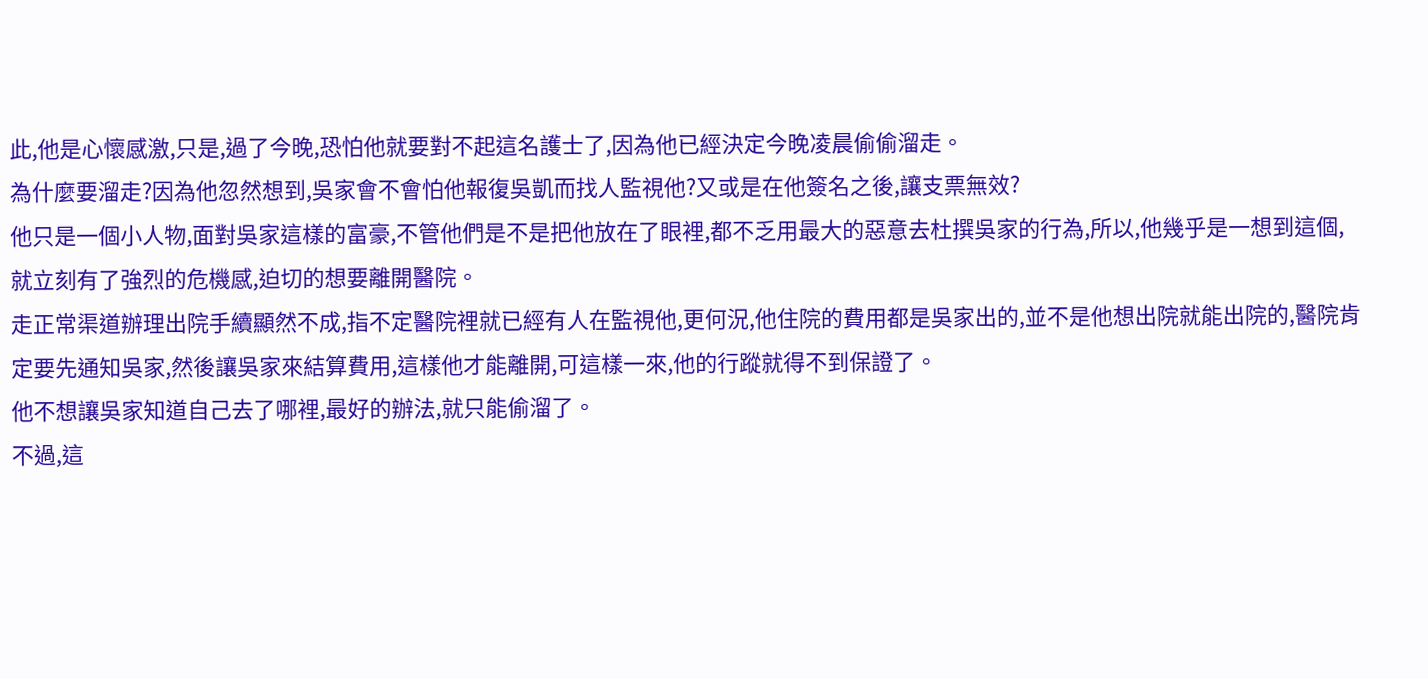此,他是心懷感激,只是,過了今晚,恐怕他就要對不起這名護士了,因為他已經決定今晚凌晨偷偷溜走。
為什麼要溜走?因為他忽然想到,吳家會不會怕他報復吳凱而找人監視他?又或是在他簽名之後,讓支票無效?
他只是一個小人物,面對吳家這樣的富豪,不管他們是不是把他放在了眼裡,都不乏用最大的惡意去杜撰吳家的行為,所以,他幾乎是一想到這個,就立刻有了強烈的危機感,迫切的想要離開醫院。
走正常渠道辦理出院手續顯然不成,指不定醫院裡就已經有人在監視他,更何況,他住院的費用都是吳家出的,並不是他想出院就能出院的,醫院肯定要先通知吳家,然後讓吳家來結算費用,這樣他才能離開,可這樣一來,他的行蹤就得不到保證了。
他不想讓吳家知道自己去了哪裡,最好的辦法,就只能偷溜了。
不過,這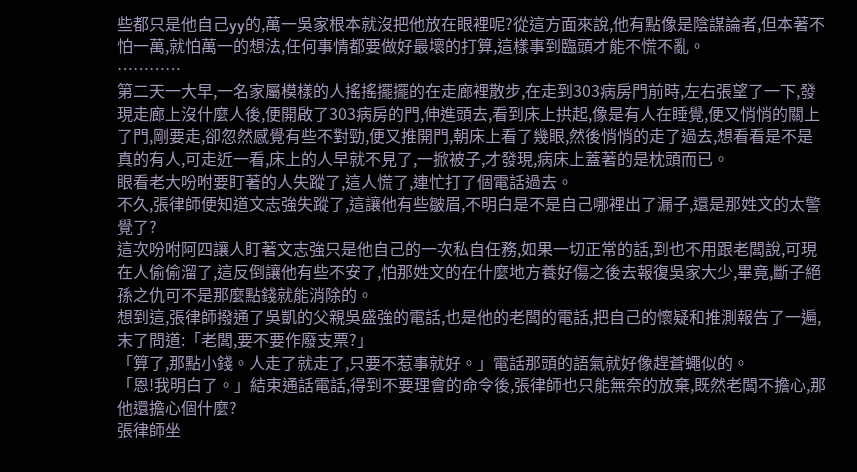些都只是他自己yy的,萬一吳家根本就沒把他放在眼裡呢?從這方面來說,他有點像是陰謀論者,但本著不怕一萬,就怕萬一的想法,任何事情都要做好最壞的打算,這樣事到臨頭才能不慌不亂。
…………
第二天一大早,一名家屬模樣的人搖搖擺擺的在走廊裡散步,在走到303病房門前時,左右張望了一下,發現走廊上沒什麼人後,便開啟了303病房的門,伸進頭去,看到床上拱起,像是有人在睡覺,便又悄悄的關上了門,剛要走,卻忽然感覺有些不對勁,便又推開門,朝床上看了幾眼,然後悄悄的走了過去,想看看是不是真的有人,可走近一看,床上的人早就不見了,一掀被子,才發現,病床上蓋著的是枕頭而已。
眼看老大吩咐要盯著的人失蹤了,這人慌了,連忙打了個電話過去。
不久,張律師便知道文志強失蹤了,這讓他有些皺眉,不明白是不是自己哪裡出了漏子,還是那姓文的太警覺了?
這次吩咐阿四讓人盯著文志強只是他自己的一次私自任務,如果一切正常的話,到也不用跟老闆說,可現在人偷偷溜了,這反倒讓他有些不安了,怕那姓文的在什麼地方養好傷之後去報復吳家大少,畢竟,斷子絕孫之仇可不是那麼點錢就能消除的。
想到這,張律師撥通了吳凱的父親吳盛強的電話,也是他的老闆的電話,把自己的懷疑和推測報告了一遍,末了問道:「老闆,要不要作廢支票?」
「算了,那點小錢。人走了就走了,只要不惹事就好。」電話那頭的語氣就好像趕蒼蠅似的。
「恩!我明白了。」結束通話電話,得到不要理會的命令後,張律師也只能無奈的放棄,既然老闆不擔心,那他還擔心個什麼?
張律師坐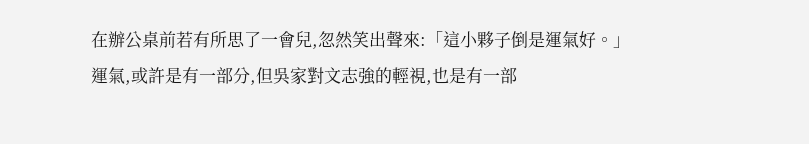在辦公桌前若有所思了一會兒,忽然笑出聲來:「這小夥子倒是運氣好。」
運氣,或許是有一部分,但吳家對文志強的輕視,也是有一部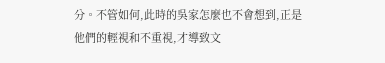分。不管如何,此時的吳家怎麼也不會想到,正是他們的輕視和不重視,才導致文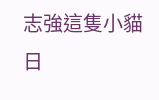志強這隻小貓日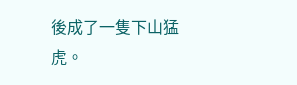後成了一隻下山猛虎。